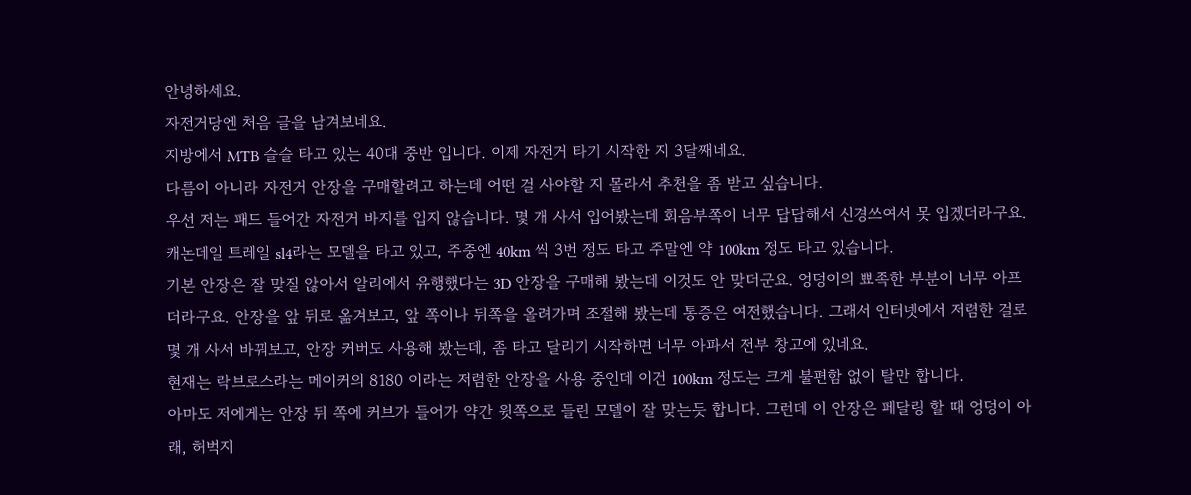안녕하세요.
자전거당엔 처음 글을 남겨보네요.
지방에서 MTB 슬슬 타고 있는 40대 중반 입니다. 이제 자전거 타기 시작한 지 3달째네요.
다름이 아니라 자전거 안장을 구매할려고 하는데 어떤 걸 사야할 지 몰라서 추천을 좀 받고 싶습니다.
우선 저는 패드 들어간 자전거 바지를 입지 않습니다. 몇 개 사서 입어봤는데 회음부쪽이 너무 답답해서 신경쓰여서 못 입겠더라구요.
캐논데일 트레일 sl4라는 모델을 타고 있고, 주중엔 40km 씩 3번 정도 타고 주말엔 약 100km 정도 타고 있습니다.
기본 안장은 잘 맞질 않아서 알리에서 유행했다는 3D 안장을 구매해 봤는데 이것도 안 맞더군요. 엉덩이의 뾰족한 부분이 너무 아프더라구요. 안장을 앞 뒤로 옮겨보고, 앞 쪽이나 뒤쪽을 올려가며 조절해 봤는데 통증은 여전했습니다. 그래서 인터넷에서 저렴한 걸로 몇 개 사서 바꿔보고, 안장 커버도 사용해 봤는데, 좀 타고 달리기 시작하면 너무 아파서 전부 창고에 있네요.
현재는 락브로스라는 메이커의 8180 이라는 저렴한 안장을 사용 중인데 이건 100km 정도는 크게 불편함 없이 탈만 합니다.
아마도 저에게는 안장 뒤 쪽에 커브가 들어가 약간 윗쪽으로 들린 모델이 잘 맞는듯 합니다. 그런데 이 안장은 페달링 할 때 엉덩이 아래, 허벅지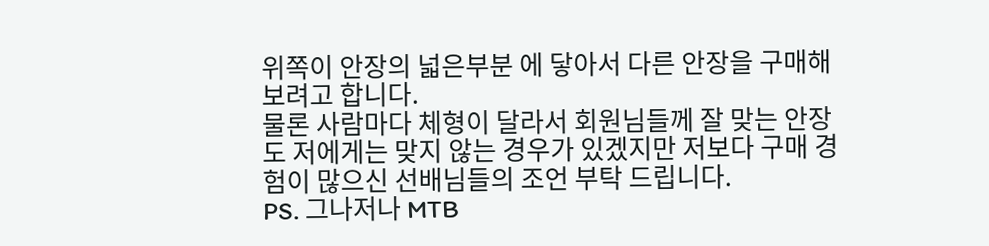위쪽이 안장의 넓은부분 에 닿아서 다른 안장을 구매해 보려고 합니다.
물론 사람마다 체형이 달라서 회원님들께 잘 맞는 안장도 저에게는 맞지 않는 경우가 있겠지만 저보다 구매 경험이 많으신 선배님들의 조언 부탁 드립니다.
PS. 그나저나 MTB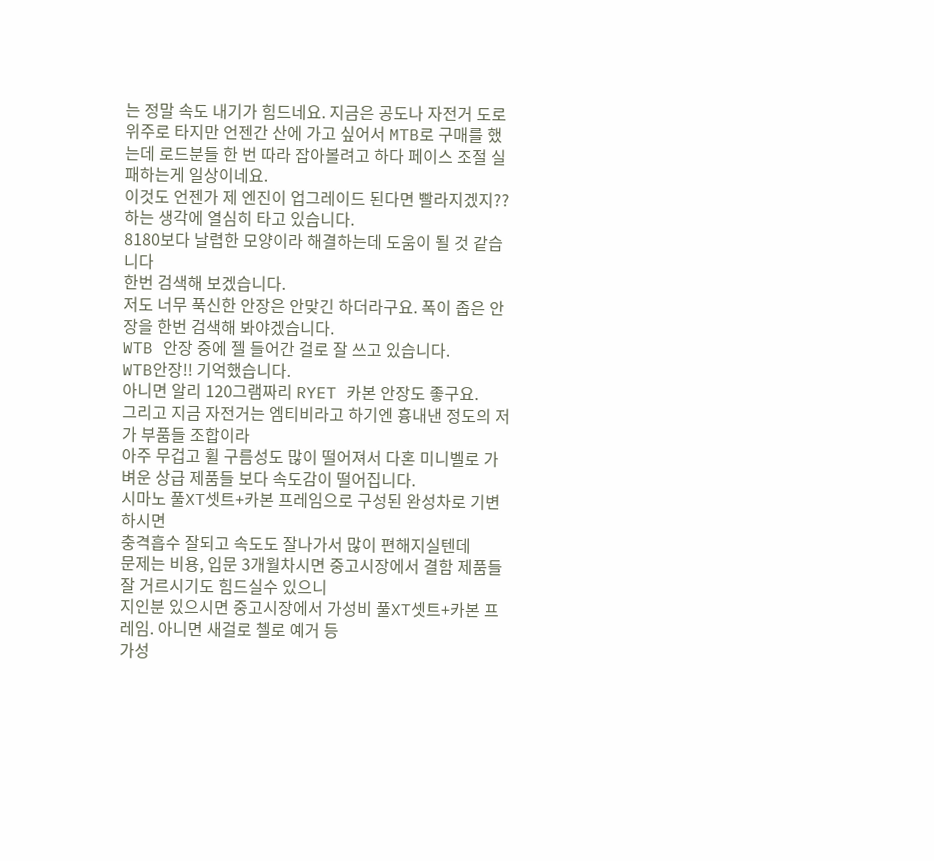는 정말 속도 내기가 힘드네요. 지금은 공도나 자전거 도로 위주로 타지만 언젠간 산에 가고 싶어서 MTB로 구매를 했는데 로드분들 한 번 따라 잡아볼려고 하다 페이스 조절 실패하는게 일상이네요.
이것도 언젠가 제 엔진이 업그레이드 된다면 빨라지겠지?? 하는 생각에 열심히 타고 있습니다.
8180보다 날렵한 모양이라 해결하는데 도움이 될 것 같습니다
한번 검색해 보겠습니다.
저도 너무 푹신한 안장은 안맞긴 하더라구요. 폭이 좁은 안장을 한번 검색해 봐야겠습니다.
WTB 안장 중에 젤 들어간 걸로 잘 쓰고 있습니다.
WTB안장!! 기억했습니다.
아니면 알리 120그램짜리 RYET 카본 안장도 좋구요.
그리고 지금 자전거는 엠티비라고 하기엔 흉내낸 정도의 저가 부품들 조합이라
아주 무겁고 휠 구름성도 많이 떨어져서 다혼 미니벨로 가벼운 상급 제품들 보다 속도감이 떨어집니다.
시마노 풀XT셋트+카본 프레임으로 구성된 완성차로 기변 하시면
충격흡수 잘되고 속도도 잘나가서 많이 편해지실텐데
문제는 비용, 입문 3개월차시면 중고시장에서 결함 제품들 잘 거르시기도 힘드실수 있으니
지인분 있으시면 중고시장에서 가성비 풀XT셋트+카본 프레임. 아니면 새걸로 첼로 예거 등
가성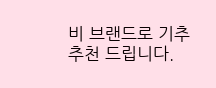비 브랜드로 기추 추천 드립니다.